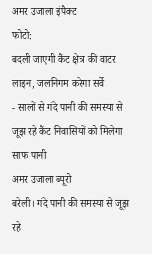अमर उजाला इंपैक्ट
फोटो:
बदली जाएगी कैंट क्षेत्र की वाटर
लाइन, जलनिगम करेगा सर्वे
- सालों से गंदे पानी की समस्या से जूझ रहे कैंट निवासियों को मिलेगा साफ पानी
अमर उजाला ब्यूरो
बरेली। गंदे पानी की समस्या से जूझ रहे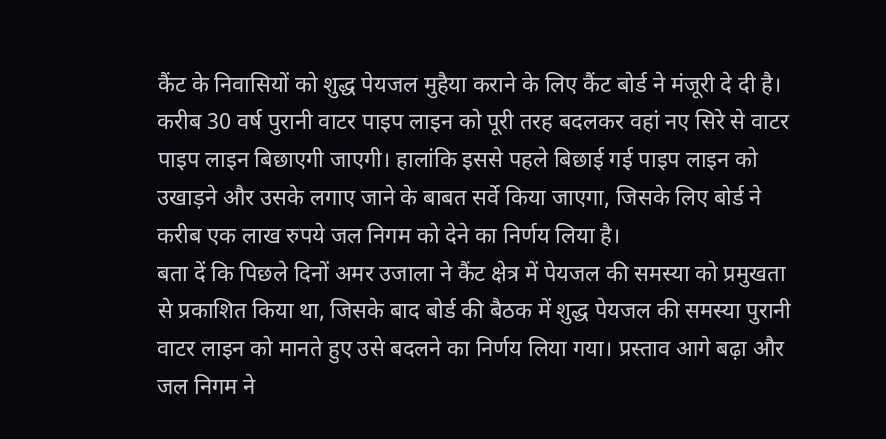कैंट के निवासियों को शुद्ध पेयजल मुहैया कराने के लिए कैंट बोर्ड ने मंजूरी दे दी है। करीब 30 वर्ष पुरानी वाटर पाइप लाइन को पूरी तरह बदलकर वहां नए सिरे से वाटर पाइप लाइन बिछाएगी जाएगी। हालांकि इससे पहले बिछाई गई पाइप लाइन को उखाड़ने और उसके लगाए जाने के बाबत सर्वे किया जाएगा, जिसके लिए बोर्ड ने करीब एक लाख रुपये जल निगम को देने का निर्णय लिया है।
बता दें कि पिछले दिनों अमर उजाला ने कैंट क्षेत्र में पेयजल की समस्या को प्रमुखता से प्रकाशित किया था, जिसके बाद बोर्ड की बैठक में शुद्ध पेयजल की समस्या पुरानी वाटर लाइन को मानते हुए उसे बदलने का निर्णय लिया गया। प्रस्ताव आगे बढ़ा और जल निगम ने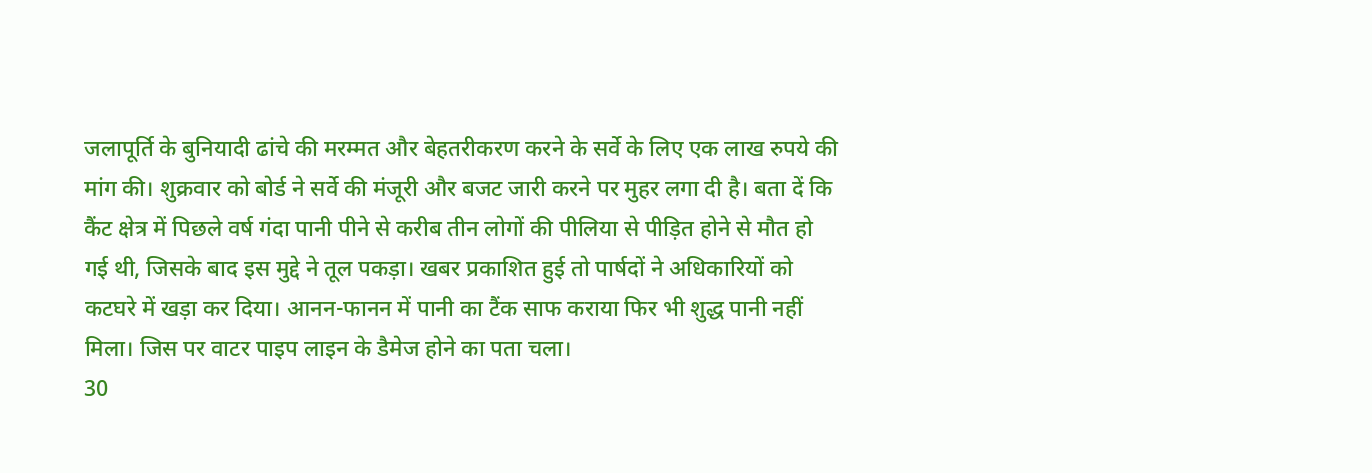जलापूर्ति के बुनियादी ढांचे की मरम्मत और बेहतरीकरण करने के सर्वे के लिए एक लाख रुपये की मांग की। शुक्रवार को बोर्ड ने सर्वे की मंजूरी और बजट जारी करने पर मुहर लगा दी है। बता दें कि कैंट क्षेत्र में पिछले वर्ष गंदा पानी पीने से करीब तीन लोगों की पीलिया से पीड़ित होने से मौत हो गई थी, जिसके बाद इस मुद्दे ने तूल पकड़ा। खबर प्रकाशित हुई तो पार्षदों ने अधिकारियों को कटघरे में खड़ा कर दिया। आनन-फानन में पानी का टैंक साफ कराया फिर भी शुद्ध पानी नहीं मिला। जिस पर वाटर पाइप लाइन के डैमेज होने का पता चला।
30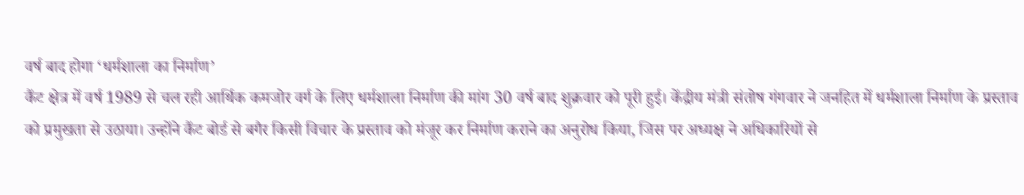वर्ष बाद होगा ‘धर्मशाला का निर्माण’
कैंट क्षेत्र में वर्ष 1989 से चल रही आर्थिक कमजोर वर्ग के लिए धर्मशाला निर्माण की मांग 30 वर्ष बाद शुक्रवार को पूरी हुई। केंद्रीय मंत्री संतोष गंगवार ने जनहित में धर्मशाला निर्माण के प्रस्ताव को प्रमुखता से उठाया। उन्होंने कैंट बोर्ड से बगैर किसी विचार के प्रस्ताव को मंजूर कर निर्माण कराने का अनुरोध किया, जिस पर अध्यक्ष ने अधिकारियों से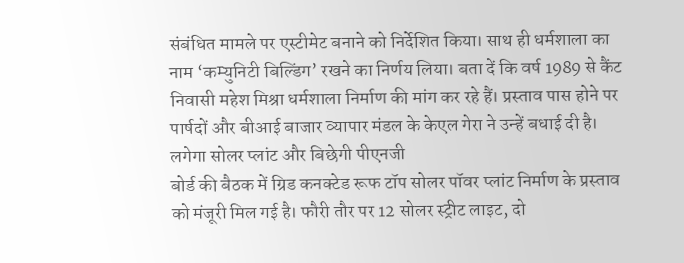संबंधित मामले पर एस्टीमेट बनाने को निर्देशित किया। साथ ही धर्मशाला का नाम ‘कम्युनिटी बिल्डिंग’ रखने का निर्णय लिया। बता दें कि वर्ष 1989 से कैंट निवासी महेश मिश्रा धर्मशाला निर्माण की मांग कर रहे हैं। प्रस्ताव पास होने पर पार्षदों और बीआई बाजार व्यापार मंडल के केएल गेरा ने उन्हें बधाई दी है।
लगेगा सोलर प्लांट और बिछेगी पीएनजी
बोर्ड की बैठक में ग्रिड कनक्टेड रूफ टॉप सोलर पॉवर प्लांट निर्माण के प्रस्ताव को मंजूरी मिल गई है। फौरी तौर पर 12 सोलर स्ट्रीट लाइट, दो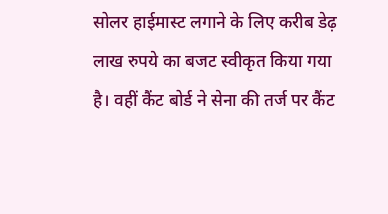सोलर हाईमास्ट लगाने के लिए करीब डेढ़ लाख रुपये का बजट स्वीकृत किया गया है। वहीं कैंट बोर्ड ने सेना की तर्ज पर कैंट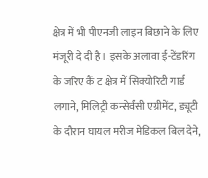क्षेत्र में भी पीएनजी लाइन बिछाने के लिए मंजूरी दे दी है। इसके अलावा ई-टेंडरिंग के जरिए कैं ट क्षेत्र में सिक्योरिटी गार्ड लगाने, मिलिट्री कन्सेर्वंसी एग्रीमेंट, ड्यूटी के दौरान घायल मरीज मेडिकल बिल देने,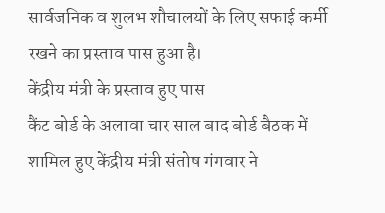सार्वजनिक व शुलभ शौचालयों के लिए सफाई कर्मी रखने का प्रस्ताव पास हुआ है।
केंद्रीय मंत्री के प्रस्ताव हुए पास
कैंट बोर्ड के अलावा चार साल बाद बोर्ड बैठक में शामिल हुए केंद्रीय मंत्री संतोष गंगवार ने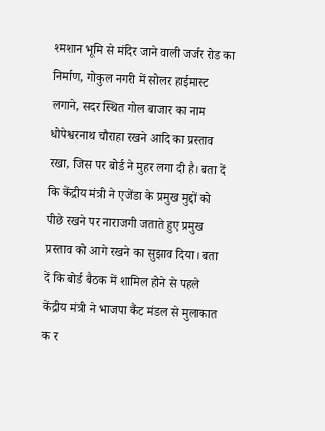श्मशान भूमि से मंदिर जाने वाली जर्जर रोड का निर्माण, गोकुल नगरी में सोलर हाईमास्ट लगाने, सदर स्थित गोल बाजार का नाम धोपेश्वरनाथ चौराहा रखने आदि का प्रस्ताव रखा, जिस पर बोर्ड ने मुहर लगा दी है। बता दें कि केंद्रीय मंत्री ने एजेंडा के प्रमुख मुद्दों को पीछे रखने पर नाराजगी जताते हुए प्रमुख प्रस्ताव को आगे रखने का सुझाव दिया। बता दें कि बोर्ड बैठक में शामिल होने से पहले केंद्रीय मंत्री ने भाजपा कैंट मंडल से मुलाकात क र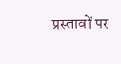प्रस्तावों पर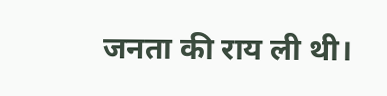जनता की राय ली थी।